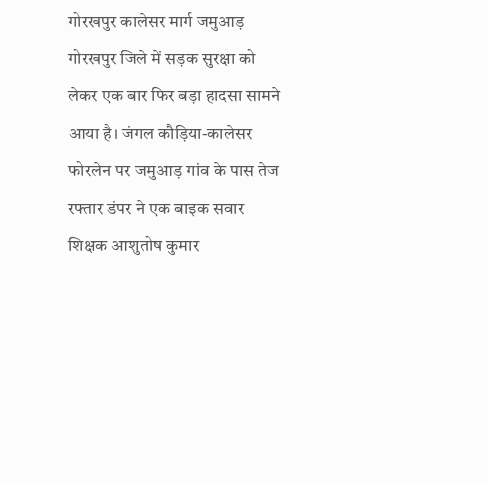गोरखपुर कालेसर मार्ग जमुआड़
गोरखपुर जिले में सड़क सुरक्षा को लेकर एक बार फिर बड़ा हादसा सामने आया है। जंगल कौड़िया-कालेसर फोरलेन पर जमुआड़ गांव के पास तेज रफ्तार डंपर ने एक बाइक सवार शिक्षक आशुतोष कुमार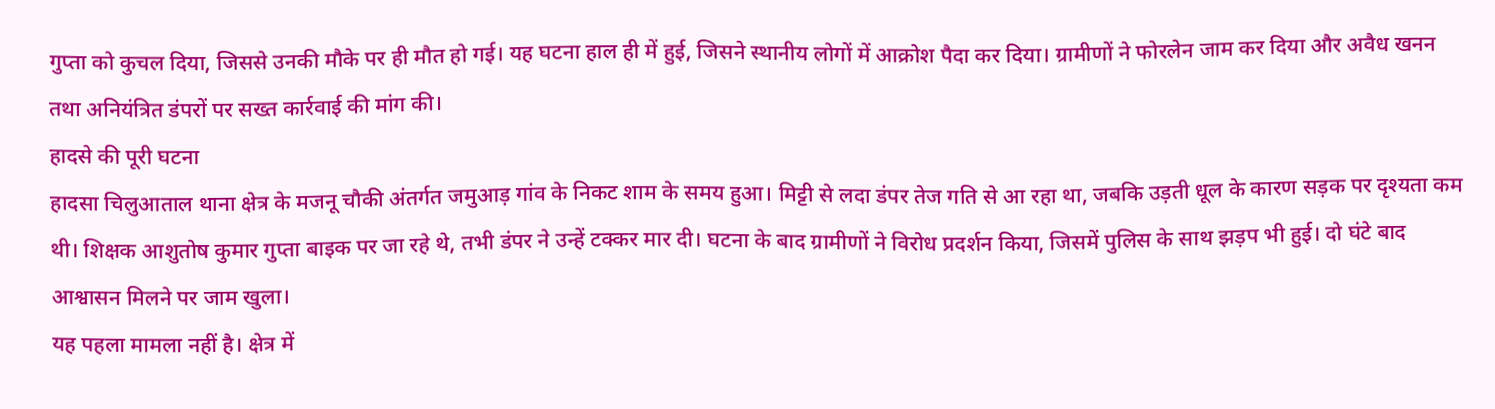गुप्ता को कुचल दिया, जिससे उनकी मौके पर ही मौत हो गई। यह घटना हाल ही में हुई, जिसने स्थानीय लोगों में आक्रोश पैदा कर दिया। ग्रामीणों ने फोरलेन जाम कर दिया और अवैध खनन तथा अनियंत्रित डंपरों पर सख्त कार्रवाई की मांग की।
हादसे की पूरी घटना
हादसा चिलुआताल थाना क्षेत्र के मजनू चौकी अंतर्गत जमुआड़ गांव के निकट शाम के समय हुआ। मिट्टी से लदा डंपर तेज गति से आ रहा था, जबकि उड़ती धूल के कारण सड़क पर दृश्यता कम थी। शिक्षक आशुतोष कुमार गुप्ता बाइक पर जा रहे थे, तभी डंपर ने उन्हें टक्कर मार दी। घटना के बाद ग्रामीणों ने विरोध प्रदर्शन किया, जिसमें पुलिस के साथ झड़प भी हुई। दो घंटे बाद आश्वासन मिलने पर जाम खुला।
यह पहला मामला नहीं है। क्षेत्र में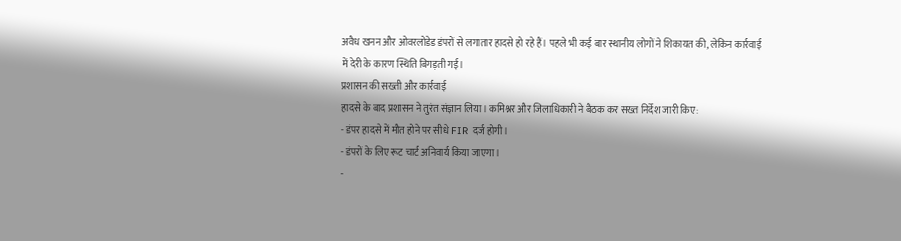अवैध खनन और ओवरलोडेड डंपरों से लगातार हादसे हो रहे हैं। पहले भी कई बार स्थानीय लोगों ने शिकायत की, लेकिन कार्रवाई में देरी के कारण स्थिति बिगड़ती गई।
प्रशासन की सख्ती और कार्रवाई
हादसे के बाद प्रशासन ने तुरंत संज्ञान लिया। कमिश्नर और जिलाधिकारी ने बैठक कर सख्त निर्देश जारी किए:
- डंपर हादसे में मौत होने पर सीधे FIR दर्ज होगी।
- डंपरों के लिए रूट चार्ट अनिवार्य किया जाएगा।
-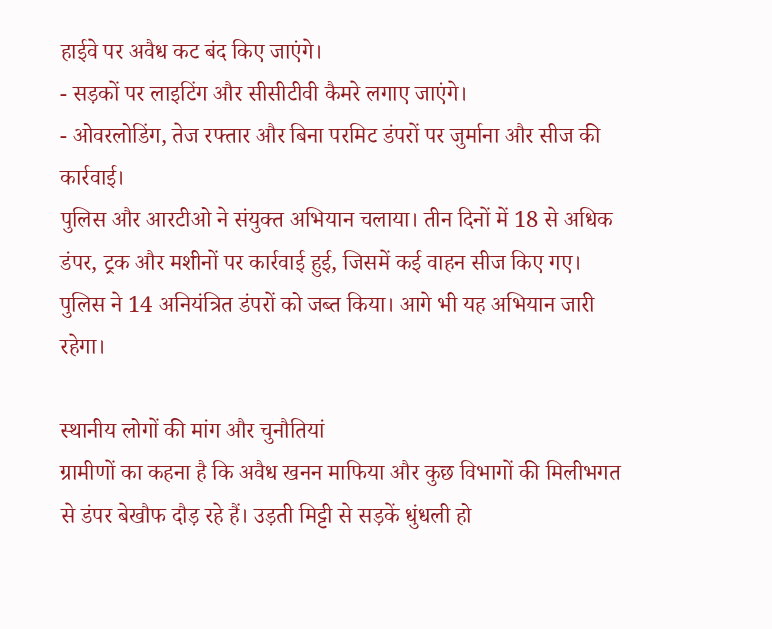हाईवे पर अवैध कट बंद किए जाएंगे।
- सड़कों पर लाइटिंग और सीसीटीवी कैमरे लगाए जाएंगे।
- ओवरलोडिंग, तेज रफ्तार और बिना परमिट डंपरों पर जुर्माना और सीज की कार्रवाई।
पुलिस और आरटीओ ने संयुक्त अभियान चलाया। तीन दिनों में 18 से अधिक डंपर, ट्रक और मशीनों पर कार्रवाई हुई, जिसमें कई वाहन सीज किए गए। पुलिस ने 14 अनियंत्रित डंपरों को जब्त किया। आगे भी यह अभियान जारी रहेगा।

स्थानीय लोगों की मांग और चुनौतियां
ग्रामीणों का कहना है कि अवैध खनन माफिया और कुछ विभागों की मिलीभगत से डंपर बेखौफ दौड़ रहे हैं। उड़ती मिट्टी से सड़कें धुंधली हो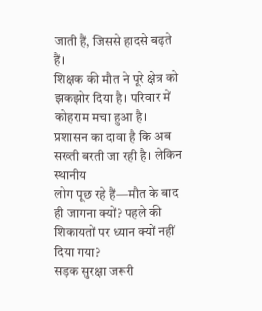जाती हैं, जिससे हादसे बढ़ते हैं।
शिक्षक की मौत ने पूरे क्षेत्र को झकझोर दिया है। परिवार में कोहराम मचा हुआ है।
प्रशासन का दावा है कि अब सख्ती बरती जा रही है। लेकिन स्थानीय
लोग पूछ रहे हैं—मौत के बाद ही जागना क्यों? पहले की शिकायतों पर ध्यान क्यों नहीं दिया गया?
सड़क सुरक्षा जरूरी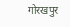गोरखपुर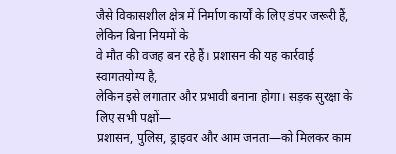जैसे विकासशील क्षेत्र में निर्माण कार्यों के लिए डंपर जरूरी हैं, लेकिन बिना नियमों के
वे मौत की वजह बन रहे हैं। प्रशासन की यह कार्रवाई स्वागतयोग्य है,
लेकिन इसे लगातार और प्रभावी बनाना होगा। सड़क सुरक्षा के लिए सभी पक्षों—
प्रशासन, पुलिस, ड्राइवर और आम जनता—को मिलकर काम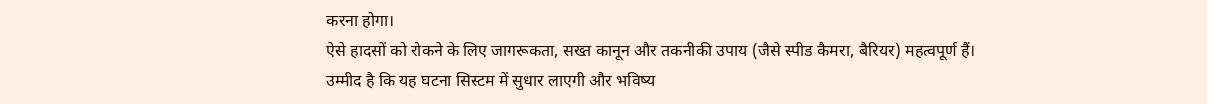करना होगा।
ऐसे हादसों को रोकने के लिए जागरूकता, सख्त कानून और तकनीकी उपाय (जैसे स्पीड कैमरा, बैरियर) महत्वपूर्ण हैं।
उम्मीद है कि यह घटना सिस्टम में सुधार लाएगी और भविष्य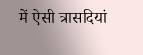में ऐसी त्रासदियां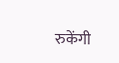रुकेंगी